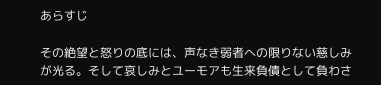あらすじ

その絶望と怒りの底には、声なき弱者への限りない慈しみが光る。そして哀しみとユーモアも生来負債として負わさ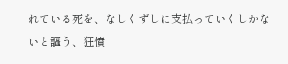れている死を、なしくずしに支払っていくしかないと謳う、狂憤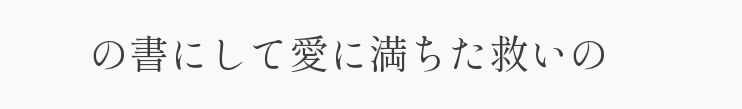の書にして愛に満ちた救いの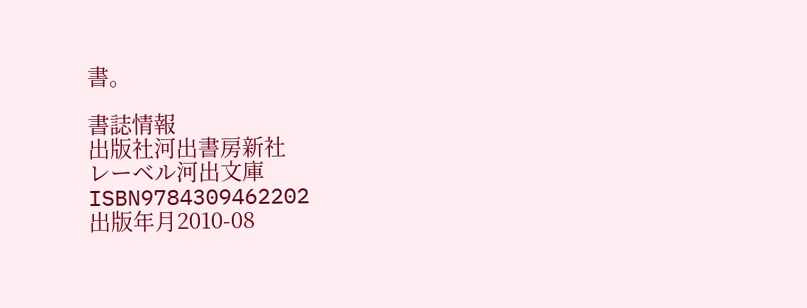書。

書誌情報
出版社河出書房新社
レーベル河出文庫
ISBN9784309462202
出版年月2010-08